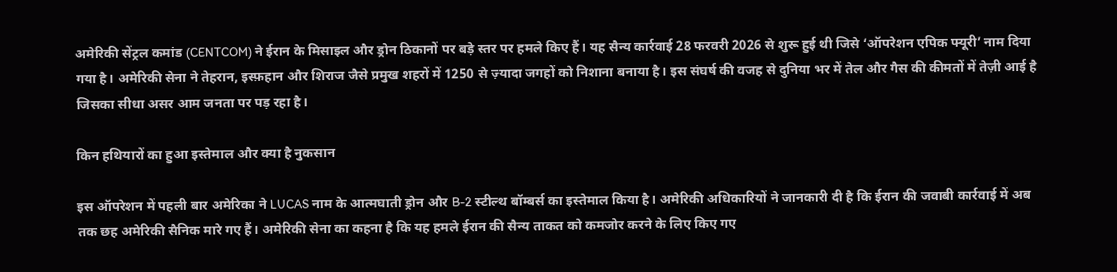अमेरिकी सेंट्रल कमांड (CENTCOM) ने ईरान के मिसाइल और ड्रोन ठिकानों पर बड़े स्तर पर हमले किए हैं। यह सैन्य कार्रवाई 28 फरवरी 2026 से शुरू हुई थी जिसे ‘ऑपरेशन एपिक फ्यूरी’ नाम दिया गया है। अमेरिकी सेना ने तेहरान, इस्फ़हान और शिराज जैसे प्रमुख शहरों में 1250 से ज़्यादा जगहों को निशाना बनाया है। इस संघर्ष की वजह से दुनिया भर में तेल और गैस की कीमतों में तेज़ी आई है जिसका सीधा असर आम जनता पर पड़ रहा है।

किन हथियारों का हुआ इस्तेमाल और क्या है नुकसान

इस ऑपरेशन में पहली बार अमेरिका ने LUCAS नाम के आत्मघाती ड्रोन और B-2 स्टील्थ बॉम्बर्स का इस्तेमाल किया है। अमेरिकी अधिकारियों ने जानकारी दी है कि ईरान की जवाबी कार्रवाई में अब तक छह अमेरिकी सैनिक मारे गए हैं। अमेरिकी सेना का कहना है कि यह हमले ईरान की सैन्य ताकत को कमजोर करने के लिए किए गए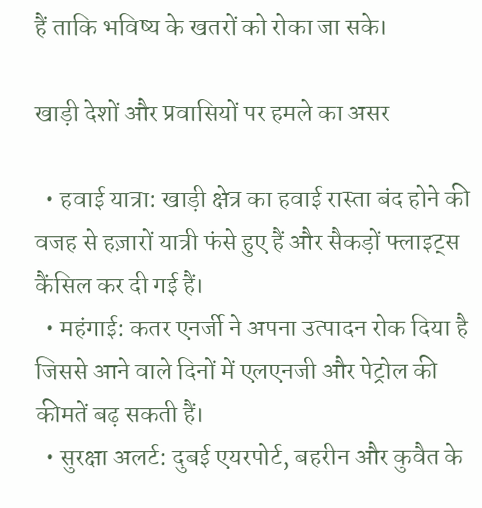हैं ताकि भविष्य के खतरों को रोका जा सके।

खाड़ी देशों और प्रवासियों पर हमले का असर

  • हवाई यात्रा: खाड़ी क्षेत्र का हवाई रास्ता बंद होने की वजह से हज़ारों यात्री फंसे हुए हैं और सैकड़ों फ्लाइट्स कैंसिल कर दी गई हैं।
  • महंगाई: कतर एनर्जी ने अपना उत्पादन रोक दिया है जिससे आने वाले दिनों में एलएनजी और पेट्रोल की कीमतें बढ़ सकती हैं।
  • सुरक्षा अलर्ट: दुबई एयरपोर्ट, बहरीन और कुवैत के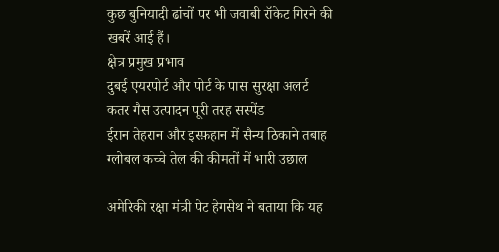कुछ बुनियादी ढांचों पर भी जवाबी रॉकेट गिरने की खबरें आई हैं।
क्षेत्र प्रमुख प्रभाव
दुबई एयरपोर्ट और पोर्ट के पास सुरक्षा अलर्ट
कतर गैस उत्पादन पूरी तरह सस्पेंड
ईरान तेहरान और इस्फ़हान में सैन्य ठिकाने तबाह
ग्लोबल कच्चे तेल की कीमतों में भारी उछाल

अमेरिकी रक्षा मंत्री पेट हेगसेथ ने बताया कि यह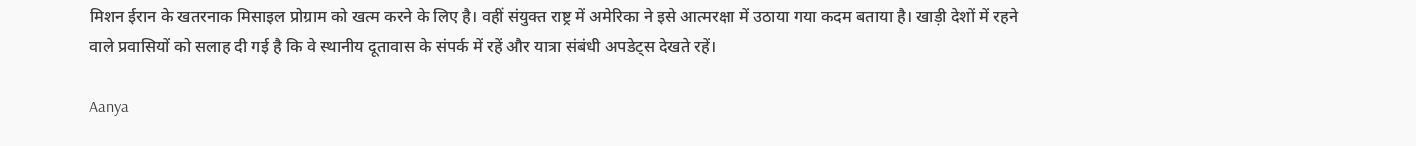मिशन ईरान के खतरनाक मिसाइल प्रोग्राम को खत्म करने के लिए है। वहीं संयुक्त राष्ट्र में अमेरिका ने इसे आत्मरक्षा में उठाया गया कदम बताया है। खाड़ी देशों में रहने वाले प्रवासियों को सलाह दी गई है कि वे स्थानीय दूतावास के संपर्क में रहें और यात्रा संबंधी अपडेट्स देखते रहें।

Aanya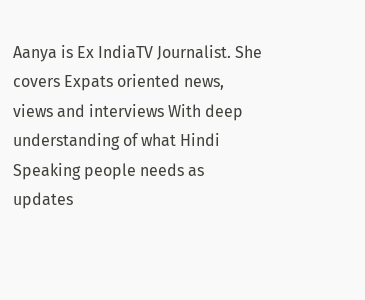Aanya is Ex IndiaTV Journalist. She covers Expats oriented news, views and interviews With deep understanding of what Hindi Speaking people needs as updates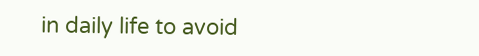in daily life to avoid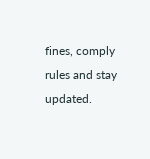fines, comply rules and stay updated.